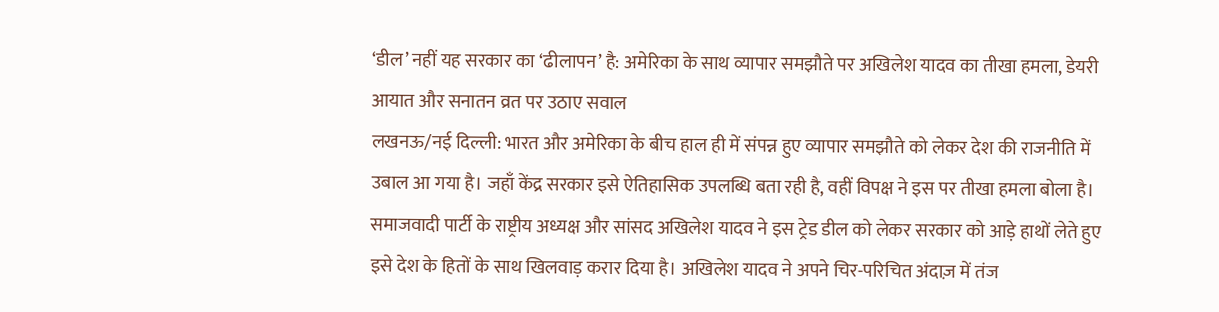‘डील’ नहीं यह सरकार का ‘ढीलापन’ है: अमेरिका के साथ व्यापार समझौते पर अखिलेश यादव का तीखा हमला, डेयरी आयात और सनातन व्रत पर उठाए सवाल
लखनऊ/नई दिल्ली: भारत और अमेरिका के बीच हाल ही में संपन्न हुए व्यापार समझौते को लेकर देश की राजनीति में उबाल आ गया है। जहाँ केंद्र सरकार इसे ऐतिहासिक उपलब्धि बता रही है, वहीं विपक्ष ने इस पर तीखा हमला बोला है। समाजवादी पार्टी के राष्ट्रीय अध्यक्ष और सांसद अखिलेश यादव ने इस ट्रेड डील को लेकर सरकार को आड़े हाथों लेते हुए इसे देश के हितों के साथ खिलवाड़ करार दिया है। अखिलेश यादव ने अपने चिर-परिचित अंदाज़ में तंज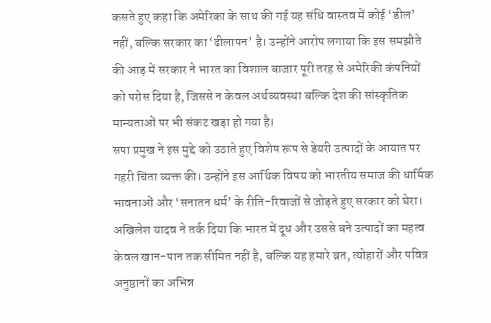कसते हुए कहा कि अमेरिका के साथ की गई यह संधि वास्तव में कोई ‘डील’ नहीं, बल्कि सरकार का ‘ढीलापन’ है। उन्होंने आरोप लगाया कि इस समझौते की आड़ में सरकार ने भारत का विशाल बाजार पूरी तरह से अमेरिकी कंपनियों को परोस दिया है, जिससे न केवल अर्थव्यवस्था बल्कि देश की सांस्कृतिक मान्यताओं पर भी संकट खड़ा हो गया है।
सपा प्रमुख ने इस मुद्दे को उठाते हुए विशेष रूप से डेयरी उत्पादों के आयात पर गहरी चिंता व्यक्त की। उन्होंने इस आर्थिक विषय को भारतीय समाज की धार्मिक भावनाओं और ‘सनातन धर्म’ के रीति-रिवाजों से जोड़ते हुए सरकार को घेरा। अखिलेश यादव ने तर्क दिया कि भारत में दूध और उससे बने उत्पादों का महत्व केवल खान-पान तक सीमित नहीं है, बल्कि यह हमारे व्रत, त्योहारों और पवित्र अनुष्ठानों का अभिन्न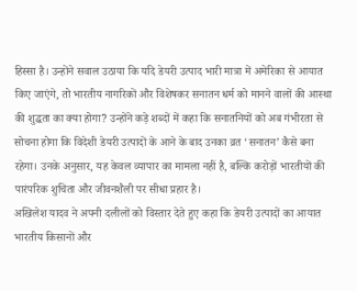हिस्सा है। उन्होंने सवाल उठाया कि यदि डेयरी उत्पाद भारी मात्रा में अमेरिका से आयात किए जाएंगे, तो भारतीय नागरिकों और विशेषकर सनातन धर्म को मानने वालों की आस्था की शुद्धता का क्या होगा? उन्होंने कड़े शब्दों में कहा कि सनातनियों को अब गंभीरता से सोचना होगा कि विदेशी डेयरी उत्पादों के आने के बाद उनका व्रत ‘सनातन’ कैसे बना रहेगा। उनके अनुसार, यह केवल व्यापार का मामला नहीं है, बल्कि करोड़ों भारतीयों की पारंपरिक शुचिता और जीवनशैली पर सीधा प्रहार है।
अखिलेश यादव ने अपनी दलीलों को विस्तार देते हुए कहा कि डेयरी उत्पादों का आयात भारतीय किसानों और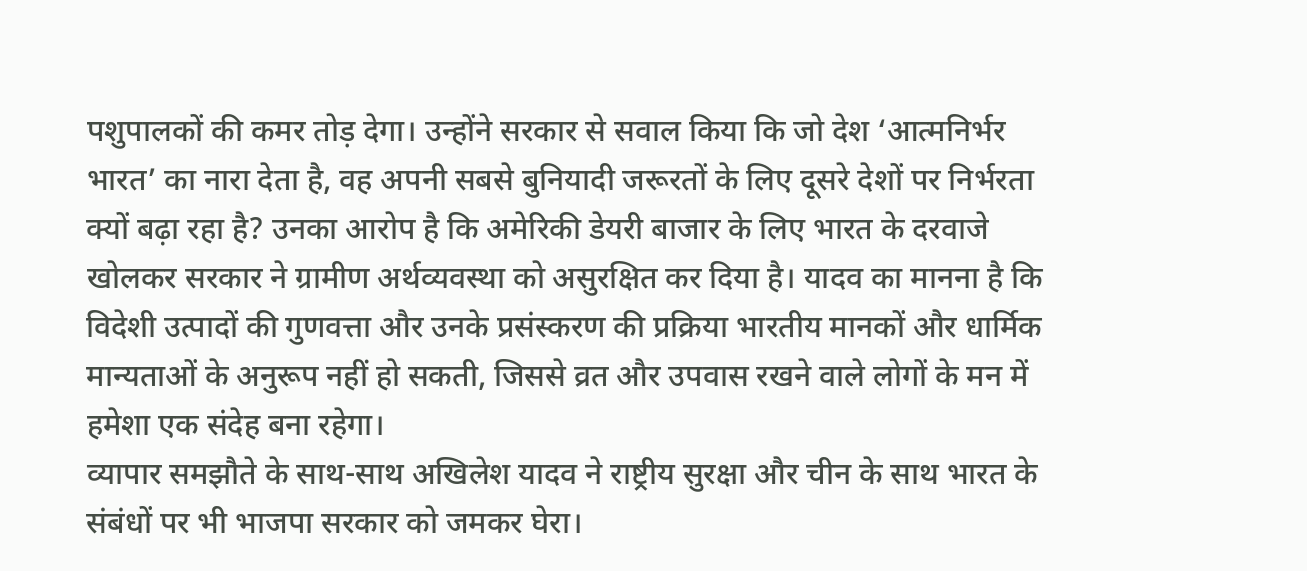पशुपालकों की कमर तोड़ देगा। उन्होंने सरकार से सवाल किया कि जो देश ‘आत्मनिर्भर भारत’ का नारा देता है, वह अपनी सबसे बुनियादी जरूरतों के लिए दूसरे देशों पर निर्भरता क्यों बढ़ा रहा है? उनका आरोप है कि अमेरिकी डेयरी बाजार के लिए भारत के दरवाजे खोलकर सरकार ने ग्रामीण अर्थव्यवस्था को असुरक्षित कर दिया है। यादव का मानना है कि विदेशी उत्पादों की गुणवत्ता और उनके प्रसंस्करण की प्रक्रिया भारतीय मानकों और धार्मिक मान्यताओं के अनुरूप नहीं हो सकती, जिससे व्रत और उपवास रखने वाले लोगों के मन में हमेशा एक संदेह बना रहेगा।
व्यापार समझौते के साथ-साथ अखिलेश यादव ने राष्ट्रीय सुरक्षा और चीन के साथ भारत के संबंधों पर भी भाजपा सरकार को जमकर घेरा।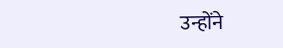उन्होंने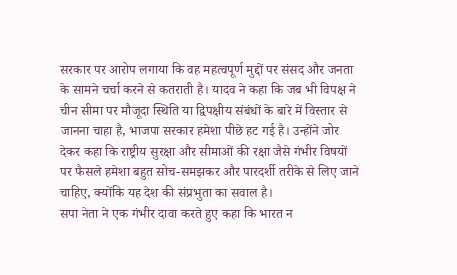सरकार पर आरोप लगाया कि वह महत्वपूर्ण मुद्दों पर संसद और जनता के सामने चर्चा करने से कतराती है। यादव ने कहा कि जब भी विपक्ष ने चीन सीमा पर मौजूदा स्थिति या द्विपक्षीय संबंधों के बारे में विस्तार से जानना चाहा है, भाजपा सरकार हमेशा पीछे हट गई है। उन्होंने जोर देकर कहा कि राष्ट्रीय सुरक्षा और सीमाओं की रक्षा जैसे गंभीर विषयों पर फैसले हमेशा बहुत सोच-समझकर और पारदर्शी तरीके से लिए जाने चाहिए, क्योंकि यह देश की संप्रभुता का सवाल है।
सपा नेता ने एक गंभीर दावा करते हुए कहा कि भारत न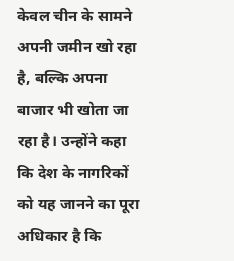केवल चीन के सामने अपनी जमीन खो रहा है, बल्कि अपना बाजार भी खोता जा रहा है। उन्होंने कहा कि देश के नागरिकों को यह जानने का पूरा अधिकार है कि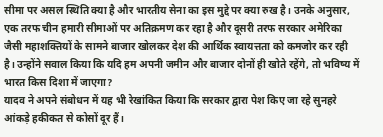सीमा पर असल स्थिति क्या है और भारतीय सेना का इस मुद्दे पर क्या रुख है। उनके अनुसार, एक तरफ चीन हमारी सीमाओं पर अतिक्रमण कर रहा है और दूसरी तरफ सरकार अमेरिका जैसी महाशक्तियों के सामने बाजार खोलकर देश की आर्थिक स्वायत्तता को कमजोर कर रही है। उन्होंने सवाल किया कि यदि हम अपनी जमीन और बाजार दोनों ही खोते रहेंगे, तो भविष्य में भारत किस दिशा में जाएगा?
यादव ने अपने संबोधन में यह भी रेखांकित किया कि सरकार द्वारा पेश किए जा रहे सुनहरे आंकड़े हकीकत से कोसों दूर हैं।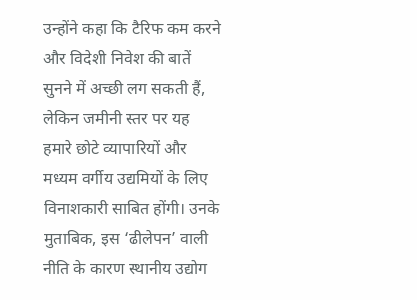उन्होंने कहा कि टैरिफ कम करने और विदेशी निवेश की बातें सुनने में अच्छी लग सकती हैं, लेकिन जमीनी स्तर पर यह हमारे छोटे व्यापारियों और मध्यम वर्गीय उद्यमियों के लिए विनाशकारी साबित होंगी। उनके मुताबिक, इस ‘ढीलेपन’ वाली नीति के कारण स्थानीय उद्योग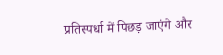प्रतिस्पर्धा में पिछड़ जाएंगे और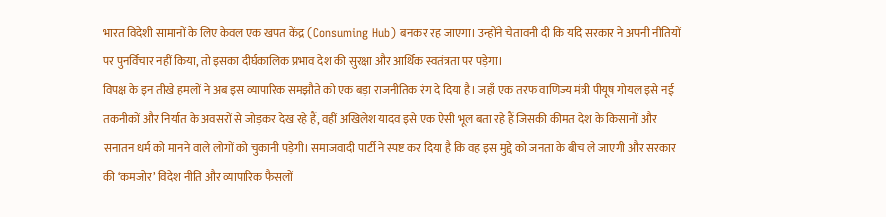भारत विदेशी सामानों के लिए केवल एक खपत केंद्र (Consuming Hub) बनकर रह जाएगा। उन्होंने चेतावनी दी कि यदि सरकार ने अपनी नीतियों पर पुनर्विचार नहीं किया, तो इसका दीर्घकालिक प्रभाव देश की सुरक्षा और आर्थिक स्वतंत्रता पर पड़ेगा।
विपक्ष के इन तीखे हमलों ने अब इस व्यापारिक समझौते को एक बड़ा राजनीतिक रंग दे दिया है। जहाँ एक तरफ वाणिज्य मंत्री पीयूष गोयल इसे नई तकनीकों और निर्यात के अवसरों से जोड़कर देख रहे हैं, वहीं अखिलेश यादव इसे एक ऐसी भूल बता रहे हैं जिसकी कीमत देश के किसानों और सनातन धर्म को मानने वाले लोगों को चुकानी पड़ेगी। समाजवादी पार्टी ने स्पष्ट कर दिया है कि वह इस मुद्दे को जनता के बीच ले जाएगी और सरकार की ‘कमजोर’ विदेश नीति और व्यापारिक फैसलों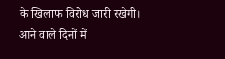के खिलाफ विरोध जारी रखेगी। आने वाले दिनों में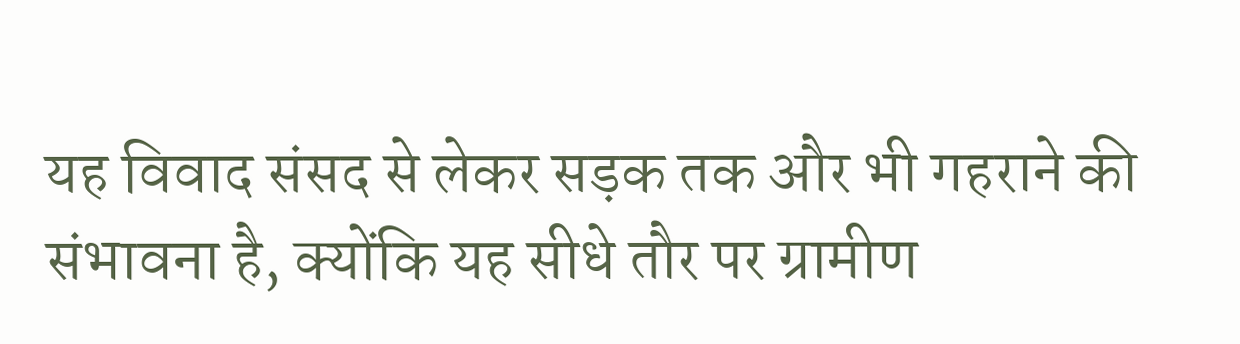यह विवाद संसद से लेकर सड़क तक और भी गहराने की संभावना है, क्योंकि यह सीधे तौर पर ग्रामीण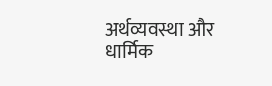अर्थव्यवस्था और धार्मिक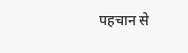पहचान से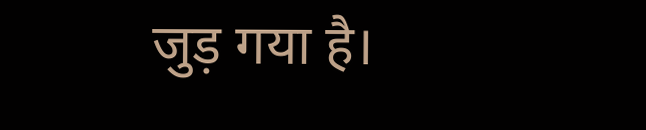जुड़ गया है।